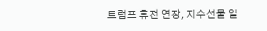트럼프 휴전 연장, 지수선물 일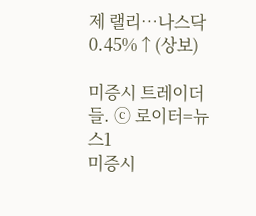제 랠리…나스닥 0.45%↑(상보)

미증시 트레이더들. ⓒ 로이터=뉴스1
미증시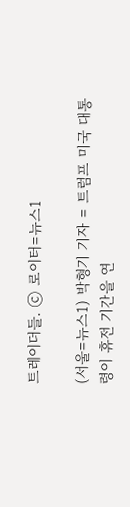트레이더들. ⓒ 로이터=뉴스1

(서울=뉴스1) 박형기 기자 = 트럼프 미국 대통령이 휴전 기간을 연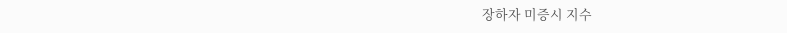장하자 미증시 지수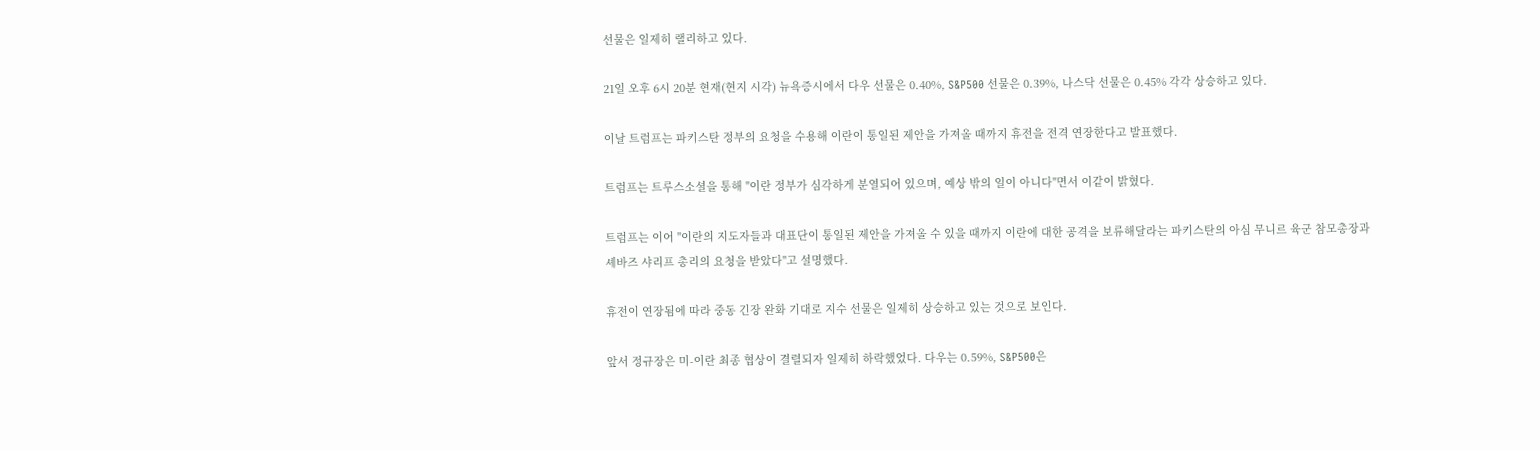선물은 일제히 랠리하고 있다.

21일 오후 6시 20분 현재(현지 시각) 뉴욕증시에서 다우 선물은 0.40%, S&P500 선물은 0.39%, 나스닥 선물은 0.45% 각각 상승하고 있다.

이날 트럼프는 파키스탄 정부의 요청을 수용해 이란이 통일된 제안을 가져올 때까지 휴전을 전격 연장한다고 발표했다.

트럼프는 트루스소셜을 통해 "이란 정부가 심각하게 분열되어 있으며, 예상 밖의 일이 아니다"면서 이같이 밝혔다.

트럼프는 이어 "이란의 지도자들과 대표단이 통일된 제안을 가져올 수 있을 때까지 이란에 대한 공격을 보류해달라는 파키스탄의 아심 무니르 육군 참모총장과 셰바즈 샤리프 총리의 요청을 받았다"고 설명했다.

휴전이 연장됨에 따라 중동 긴장 완화 기대로 지수 선물은 일제히 상승하고 있는 것으로 보인다.

앞서 정규장은 미-이란 최종 협상이 결렬되자 일제히 하락했었다. 다우는 0.59%, S&P500은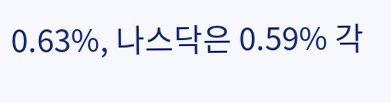0.63%, 나스닥은 0.59% 각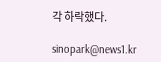각 하락했다.

sinopark@news1.kr